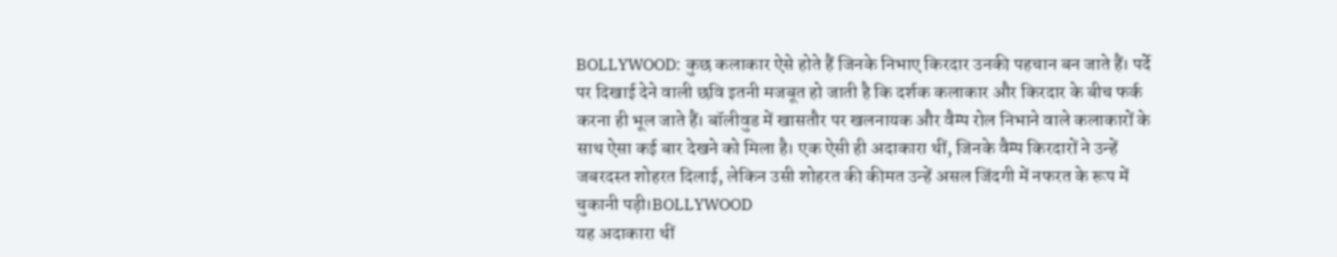BOLLYWOOD: कुछ कलाकार ऐसे होते हैं जिनके निभाए किरदार उनकी पहचान बन जाते हैं। पर्दे पर दिखाई देने वाली छवि इतनी मजबूत हो जाती है कि दर्शक कलाकार और किरदार के बीच फर्क करना ही भूल जाते हैं। बॉलीवुड में खासतौर पर खलनायक और वैम्प रोल निभाने वाले कलाकारों के साथ ऐसा कई बार देखने को मिला है। एक ऐसी ही अदाकारा थीं, जिनके वैम्प किरदारों ने उन्हें जबरदस्त शोहरत दिलाई, लेकिन उसी शोहरत की कीमत उन्हें असल जिंदगी में नफरत के रूप में चुकानी पड़ी।BOLLYWOOD
यह अदाकारा थीं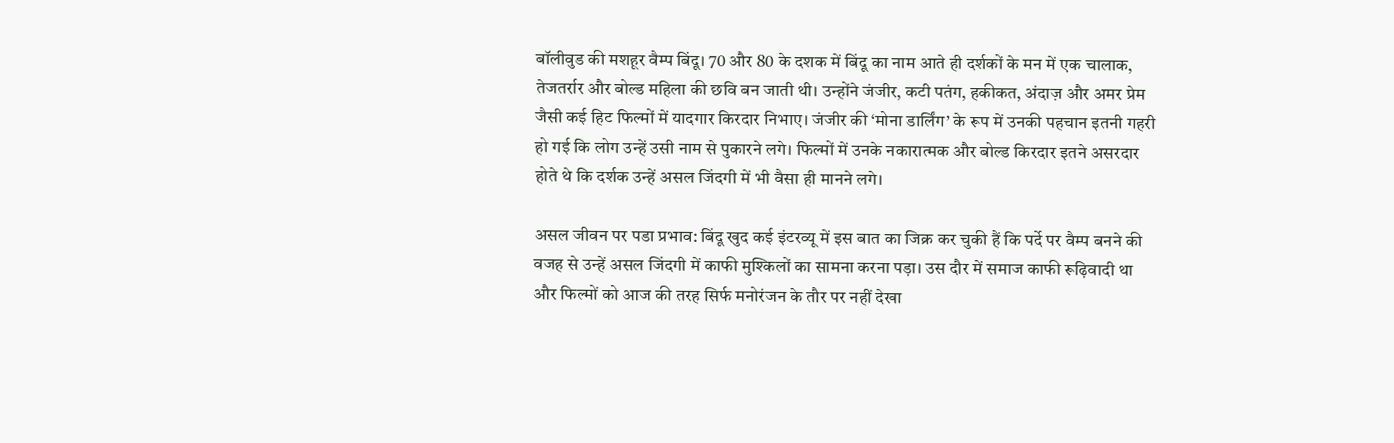बॉलीवुड की मशहूर वैम्प बिंदू। 70 और 80 के दशक में बिंदू का नाम आते ही दर्शकों के मन में एक चालाक, तेजतर्रार और बोल्ड महिला की छवि बन जाती थी। उन्होंने जंजीर, कटी पतंग, हकीकत, अंदाज़ और अमर प्रेम जैसी कई हिट फिल्मों में यादगार किरदार निभाए। जंजीर की ‘मोना डार्लिंग’ के रूप में उनकी पहचान इतनी गहरी हो गई कि लोग उन्हें उसी नाम से पुकारने लगे। फिल्मों में उनके नकारात्मक और बोल्ड किरदार इतने असरदार होते थे कि दर्शक उन्हें असल जिंदगी में भी वैसा ही मानने लगे।

असल जीवन पर पडा प्रभाव: बिंदू खुद कई इंटरव्यू में इस बात का जिक्र कर चुकी हैं कि पर्दे पर वैम्प बनने की वजह से उन्हें असल जिंदगी में काफी मुश्किलों का सामना करना पड़ा। उस दौर में समाज काफी रूढ़िवादी था और फिल्मों को आज की तरह सिर्फ मनोरंजन के तौर पर नहीं देखा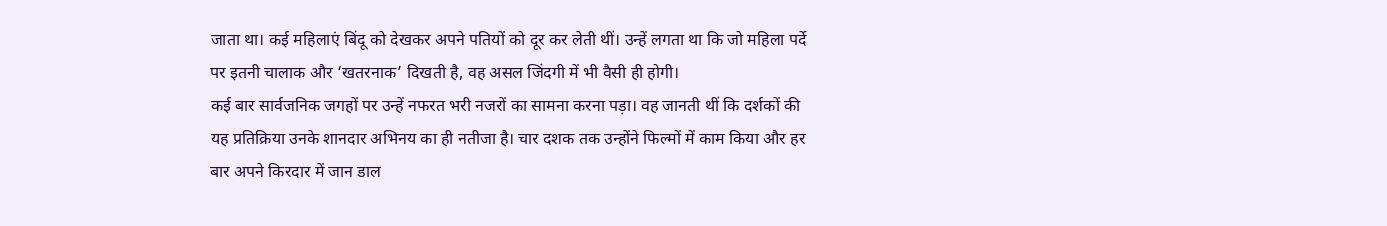जाता था। कई महिलाएं बिंदू को देखकर अपने पतियों को दूर कर लेती थीं। उन्हें लगता था कि जो महिला पर्दे पर इतनी चालाक और ‘खतरनाक’ दिखती है, वह असल जिंदगी में भी वैसी ही होगी।
कई बार सार्वजनिक जगहों पर उन्हें नफरत भरी नजरों का सामना करना पड़ा। वह जानती थीं कि दर्शकों की यह प्रतिक्रिया उनके शानदार अभिनय का ही नतीजा है। चार दशक तक उन्होंने फिल्मों में काम किया और हर बार अपने किरदार में जान डाल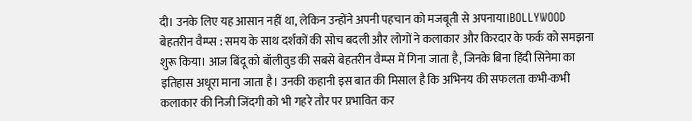दी। उनके लिए यह आसान नहीं था, लेकिन उन्होंने अपनी पहचान को मजबूती से अपनाया।BOLLYWOOD
बेहतरीन वैम्प्स : समय के साथ दर्शकों की सोच बदली और लोगों ने कलाकार और किरदार के फर्क को समझना शुरू किया। आज बिंदू को बॉलीवुड की सबसे बेहतरीन वैम्प्स में गिना जाता है, जिनके बिना हिंदी सिनेमा का इतिहास अधूरा माना जाता है। उनकी कहानी इस बात की मिसाल है कि अभिनय की सफलता कभी-कभी कलाकार की निजी जिंदगी को भी गहरे तौर पर प्रभावित कर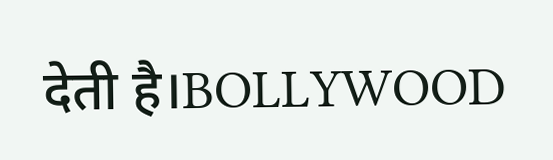देती है।BOLLYWOOD